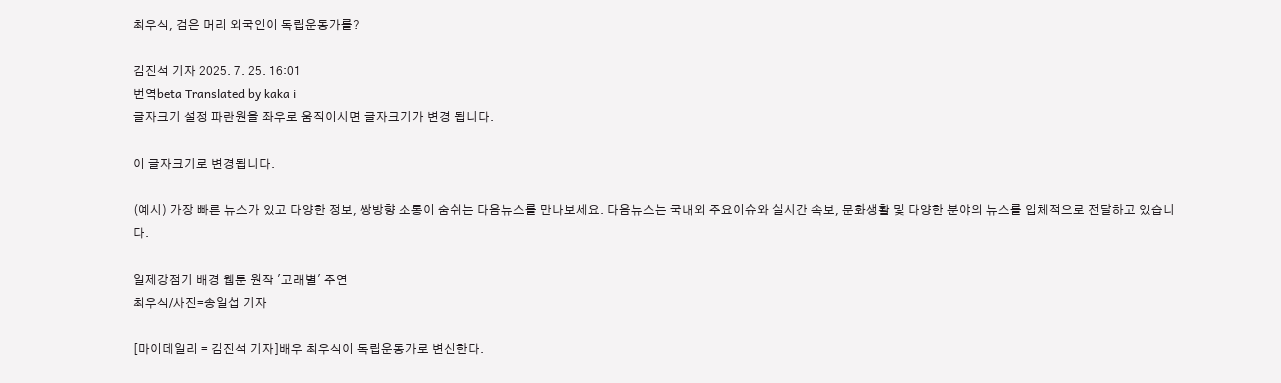최우식, 검은 머리 외국인이 독립운동가를?

김진석 기자 2025. 7. 25. 16:01
번역beta Translated by kaka i
글자크기 설정 파란원을 좌우로 움직이시면 글자크기가 변경 됩니다.

이 글자크기로 변경됩니다.

(예시) 가장 빠른 뉴스가 있고 다양한 정보, 쌍방향 소통이 숨쉬는 다음뉴스를 만나보세요. 다음뉴스는 국내외 주요이슈와 실시간 속보, 문화생활 및 다양한 분야의 뉴스를 입체적으로 전달하고 있습니다.

일제강점기 배경 웹툰 원작 '고래별' 주연
최우식/사진=송일섭 기자

[마이데일리 = 김진석 기자]배우 최우식이 독립운동가로 변신한다.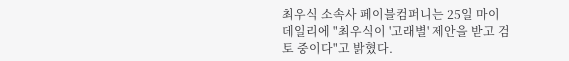최우식 소속사 페이블컴퍼니는 25일 마이데일리에 "최우식이 '고래별' 제안을 받고 검토 중이다"고 밝혔다.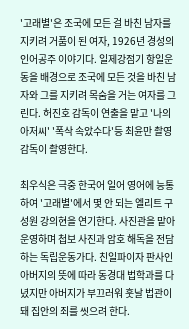'고래별'은 조국에 모든 걸 바친 남자를 지키려 거품이 된 여자, 1926년 경성의 인어공주 이야기다. 일제강점기 항일운동을 배경으로 조국에 모든 것을 바친 남자와 그를 지키려 목숨을 거는 여자를 그린다. 허진호 감독이 연출을 맡고 '나의 아저씨' '폭삭 속았수다'등 최윤만 촬영감독이 촬영한다.

최우식은 극중 한국어 일어 영어에 능통하여 '고래별'에서 몇 안 되는 엘리트 구성원 강의현을 연기한다. 사진관을 맡아 운영하며 첩보 사진과 암호 해독을 전담하는 독립운동가다. 친일파이자 판사인 아버지의 뜻에 따라 동경대 법학과를 다녔지만 아버지가 부끄러워 훗날 법관이 돼 집안의 죄를 씻으려 한다.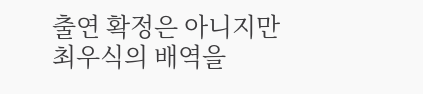출연 확정은 아니지만 최우식의 배역을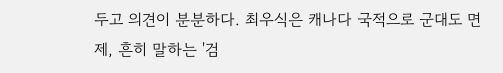두고 의견이 분분하다. 최우식은 캐나다 국적으로 군대도 면제, 흔히 말하는 '검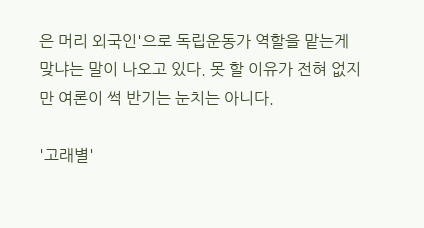은 머리 외국인'으로 독립운동가 역할을 맡는게 맞냐는 말이 나오고 있다. 못 할 이유가 전혀 없지만 여론이 썩 반기는 눈치는 아니다.

'고래별'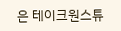은 테이크원스튜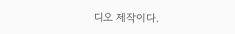디오 제작이다.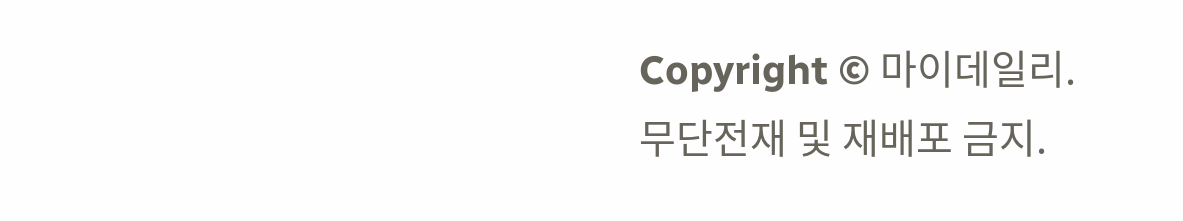Copyright © 마이데일리. 무단전재 및 재배포 금지.